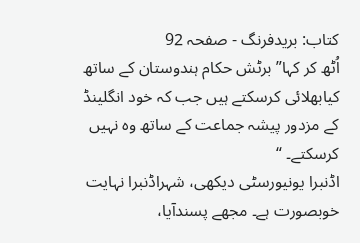کتاب: بریدفرنگ - صفحہ 92
اُٹھ کر کہا”برٹش حکام ہندوستان کے ساتھ کیابھلائی کرسکتے ہیں جب کہ خود انگلینڈ کے مزدور پیشہ جماعت کے ساتھ وہ نہیں کرسکتے۔ “
اڈنبرا یونیورسٹی دیکھی، شہراڈنبرا نہایت خوبصورت ہے۔ مجھے پسندآیا،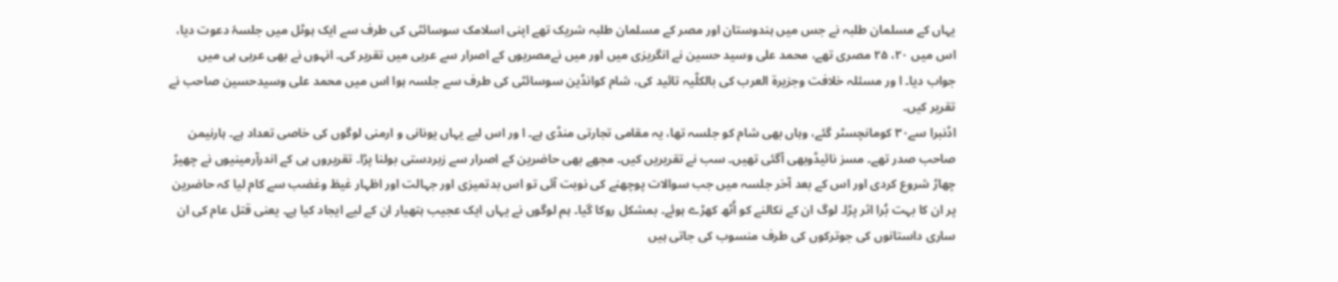یہاں کے مسلمان طلبہ نے جس میں ہندوستان اور مصر کے مسلمان طلبہ شریک تھے اپنی اسلامک سوسائٹی کی طرف سے ایک ہوٹل میں جلسۂ دعوت دیا، اس میں ۲۰، ۲۵ مصری تھے، محمد علی وسید حسین نے انگریزی میں اور میں نےمصریوں کے اصرار سے عربی میں تقریر کی۔ انہوں نے بھی عربی ہی میں جواب دیا۔ ا ور مسئلہ خلافت وجزیرۃ العرب کی بالکلّیہ تائید کی، شام کوانڈین سوسائٹی کی طرف سے جلسہ ہوا اس میں محمد علی وسیدحسین صاحب نے تقریر کیں۔
اڈنبرا سے۳۰ کومانچسٹر گئے، وہاں بھی شام کو جلسہ تھا، یہ مقامی تجارتی منڈی ہے۔ ا ور اس لیے یہاں یونانی و ارمنی لوگوں کی خاصی تعداد ہے۔ ہارنیمن صاحب صدر تھے۔ مسز نائیڈوبھی آگئی تھیں۔ سب نے تقریریں کیں۔ مجھے بھی حاضرین کے اصرار سے زبردستی بولنا پڑا۔ تقریروں ہی کے اندرآرمینیوں نے چھیڑ چھاڑ شروع کردی اور اس کے بعد آخر جلسہ میں جب سوالات پوچھنے کی نوبت آئی تو اس بدتمیزی اور جہالت اور اظہار غیظ وغضب سے کام لیا کہ حاضرین پر ان کا بہت بُرا اثر پڑا۔ لوگ ان کے نکالنے کو اُٹھ کھڑے ہوئے۔ بمشکل روکا گیا۔ ہم لوگوں نے یہاں ایک عجیب ہتھیار ان کے لیے ایجاد کیا ہے۔ یعنی قتل عام کی ان ساری داستانوں کی جوترکوں کی طرف منسوب کی جاتی ہیں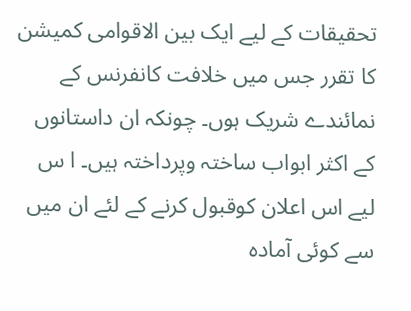تحقیقات کے لیے ایک بین الاقوامی کمیشن کا تقرر جس میں خلافت کانفرنس کے نمائندے شریک ہوں۔ چونکہ ان داستانوں کے اکثر ابواب ساختہ وپرداختہ ہیں۔ ا س لیے اس اعلان کوقبول کرنے کے لئے ان میں سے کوئی آمادہ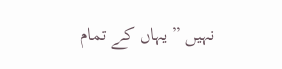نہیں ”یہاں کے تمام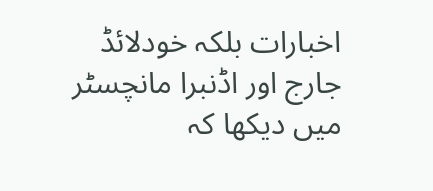اخبارات بلکہ خودلائڈ جارج اور اڈنبرا مانچسٹر میں دیکھا کہ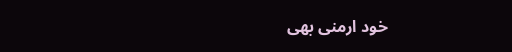خود ارمنی بھی